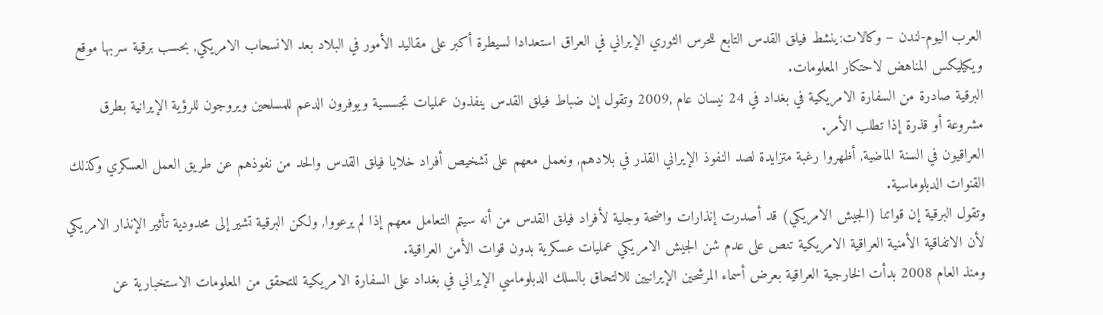العرب اليوم-لندن – وكالات:ينشط فيلق القدس التابع للحرس الثوري الإيراني في العراق استعدادا لسيطرة أكبر على مقاليد الأمور في البلاد بعد الانسحاب الامريكي, بحسب برقية سربها موقع ويكيليكس المناهض لاحتكار المعلومات.
البرقية صادرة من السفارة الامريكية في بغداد في 24 نيسان عام ,2009 وتقول إن ضباط فيلق القدس ينفذون عمليات تجسسية ويوفرون الدعم للمسلحين ويروجون للرؤية الإيرانية بطرق مشروعة أو قذرة إذا تطلب الأمر.
العراقيون في السنة الماضية, أظهروا رغبة متزايدة لصد النفوذ الإيراني القذر في بلادهم, ونعمل معهم على تشخيص أفراد خلايا فيلق القدس والحد من نفوذهم عن طريق العمل العسكري وكذلك القنوات الدبلوماسية.
وتقول البرقية إن قواتنا (الجيش الامريكي) قد أصدرت إنذارات واضحة وجلية لأفراد فيلق القدس من أنه سيتم التعامل معهم إذا لم يرعووا, ولكن البرقية تشير إلى محدودية تأثير الإنذار الامريكي لأن الاتفاقية الأمنية العراقية الامريكية تنص على عدم شن الجيش الامريكي عمليات عسكرية بدون قوات الأمن العراقية.
ومنذ العام 2008 بدأت الخارجية العراقية بعرض أسماء المرشحين الإيرانيين للالتحاق بالسلك الدبلوماسي الإيراني في بغداد على السفارة الامريكية للتحقق من المعلومات الاستخبارية عن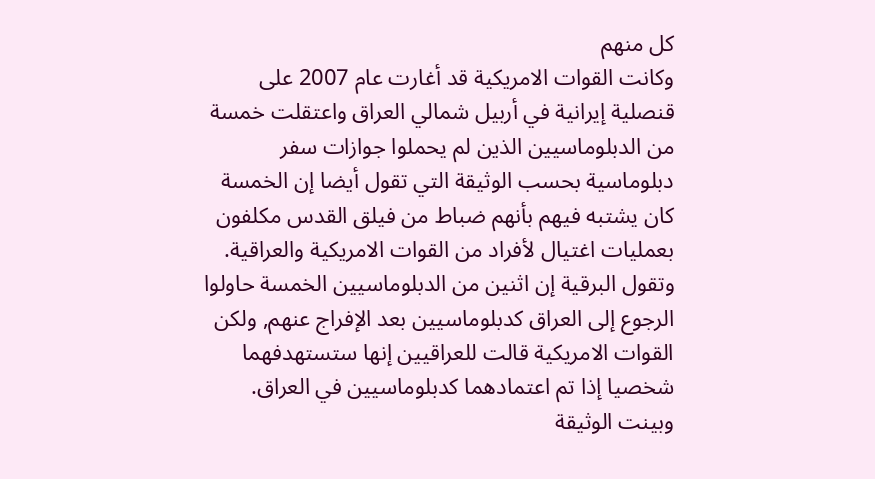كل منهم
وكانت القوات الامريكية قد أغارت عام 2007 على قنصلية إيرانية في أربيل شمالي العراق واعتقلت خمسة من الدبلوماسيين الذين لم يحملوا جوازات سفر دبلوماسية بحسب الوثيقة التي تقول أيضا إن الخمسة كان يشتبه فيهم بأنهم ضباط من فيلق القدس مكلفون بعمليات اغتيال لأفراد من القوات الامريكية والعراقية.
وتقول البرقية إن اثنين من الدبلوماسيين الخمسة حاولوا الرجوع إلى العراق كدبلوماسيين بعد الإفراج عنهم, ولكن القوات الامريكية قالت للعراقيين إنها ستستهدفهما شخصيا إذا تم اعتمادهما كدبلوماسيين في العراق.
وبينت الوثيقة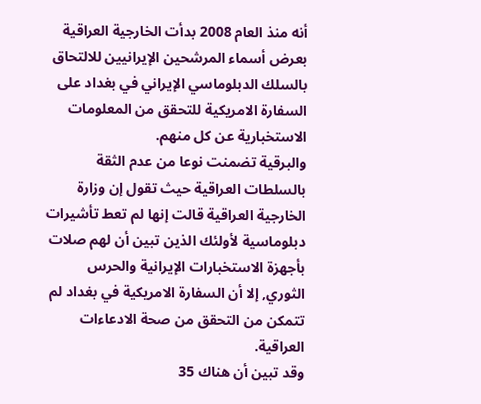أنه منذ العام 2008 بدأت الخارجية العراقية بعرض أسماء المرشحين الإيرانيين للالتحاق بالسلك الدبلوماسي الإيراني في بغداد على السفارة الامريكية للتحقق من المعلومات الاستخبارية عن كل منهم.
والبرقية تضمنت نوعا من عدم الثقة بالسلطات العراقية حيث تقول إن وزارة الخارجية العراقية قالت إنها لم تعط تأشيرات دبلوماسية لأولئك الذين تبين أن لهم صلات بأجهزة الاستخبارات الإيرانية والحرس الثوري, إلا أن السفارة الامريكية في بغداد لم تتمكن من التحقق من صحة الادعاءات العراقية.
وقد تبين أن هناك 35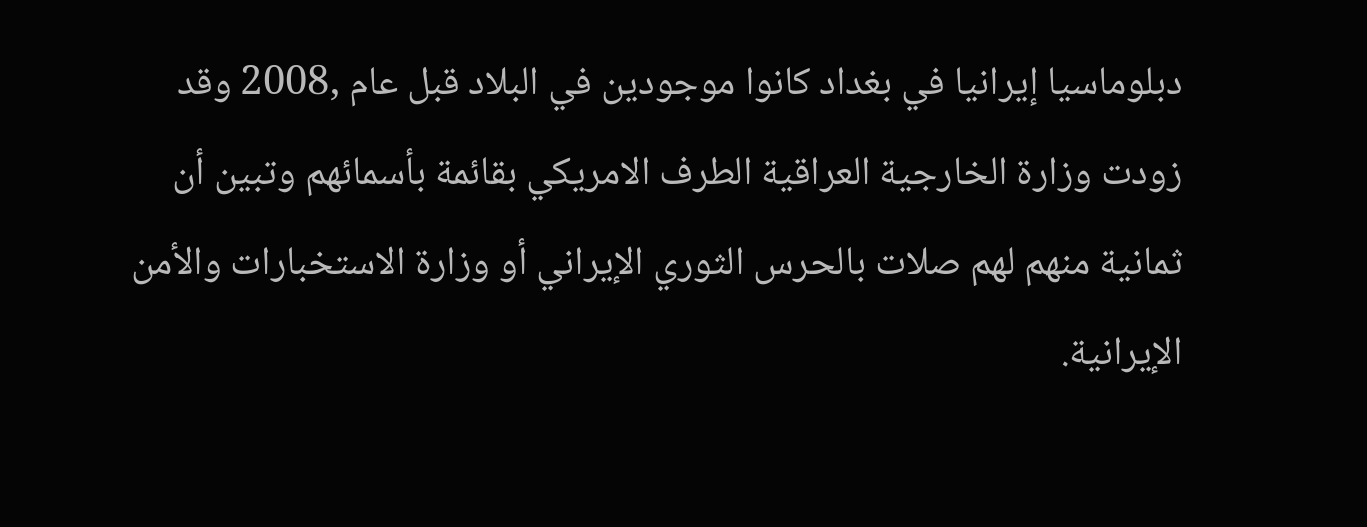دبلوماسيا إيرانيا في بغداد كانوا موجودين في البلاد قبل عام ,2008 وقد زودت وزارة الخارجية العراقية الطرف الامريكي بقائمة بأسمائهم وتبين أن ثمانية منهم لهم صلات بالحرس الثوري الإيراني أو وزارة الاستخبارات والأمن الإيرانية.